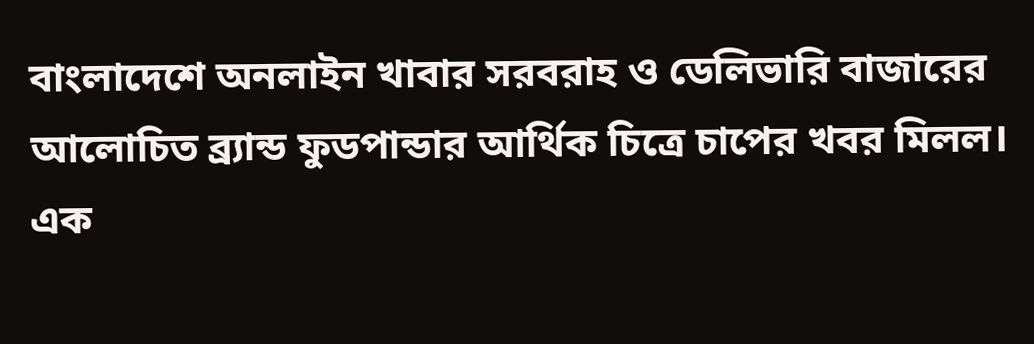বাংলাদেশে অনলাইন খাবার সরবরাহ ও ডেলিভারি বাজারের আলোচিত ব্র্যান্ড ফুডপান্ডার আর্থিক চিত্রে চাপের খবর মিলল। এক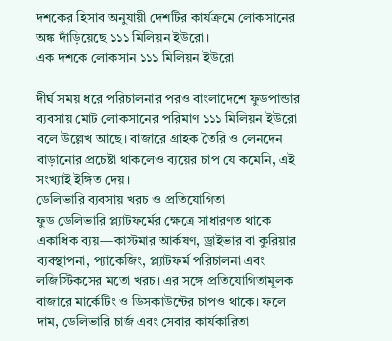দশকের হিসাব অনুযায়ী দেশটির কার্যক্রমে লোকসানের অঙ্ক দাঁড়িয়েছে ১১১ মিলিয়ন ইউরো।
এক দশকে লোকসান ১১১ মিলিয়ন ইউরো

দীর্ঘ সময় ধরে পরিচালনার পরও বাংলাদেশে ফুডপান্ডার ব্যবসায় মোট লোকসানের পরিমাণ ১১১ মিলিয়ন ইউরো বলে উল্লেখ আছে। বাজারে গ্রাহক তৈরি ও লেনদেন বাড়ানোর প্রচেষ্টা থাকলেও ব্যয়ের চাপ যে কমেনি, এই সংখ্যাই ইঙ্গিত দেয়।
ডেলিভারি ব্যবসায় খরচ ও প্রতিযোগিতা
ফুড ডেলিভারি প্ল্যাটফর্মের ক্ষেত্রে সাধারণত থাকে একাধিক ব্যয়—কাস্টমার আর্কষণ, ড্রাইভার বা কুরিয়ার ব্যবস্থাপনা, প্যাকেজিং, প্ল্যাটফর্ম পরিচালনা এবং লজিস্টিকসের মতো খরচ। এর সঙ্গে প্রতিযোগিতামূলক বাজারে মার্কেটিং ও ডিসকাউন্টের চাপও থাকে। ফলে দাম, ডেলিভারি চার্জ এবং সেবার কার্যকারিতা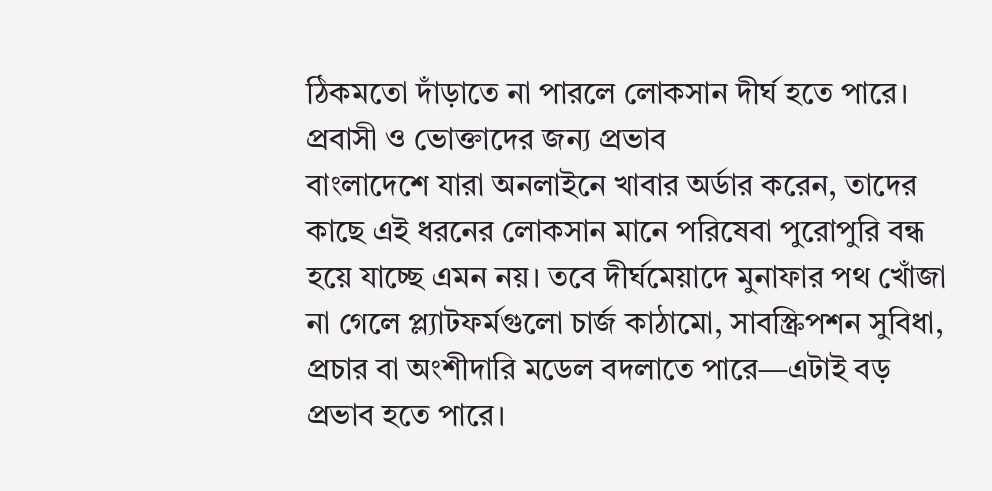ঠিকমতো দাঁড়াতে না পারলে লোকসান দীর্ঘ হতে পারে।
প্রবাসী ও ভোক্তাদের জন্য প্রভাব
বাংলাদেশে যারা অনলাইনে খাবার অর্ডার করেন, তাদের কাছে এই ধরনের লোকসান মানে পরিষেবা পুরোপুরি বন্ধ হয়ে যাচ্ছে এমন নয়। তবে দীর্ঘমেয়াদে মুনাফার পথ খোঁজা না গেলে প্ল্যাটফর্মগুলো চার্জ কাঠামো, সাবস্ক্রিপশন সুবিধা, প্রচার বা অংশীদারি মডেল বদলাতে পারে—এটাই বড় প্রভাব হতে পারে।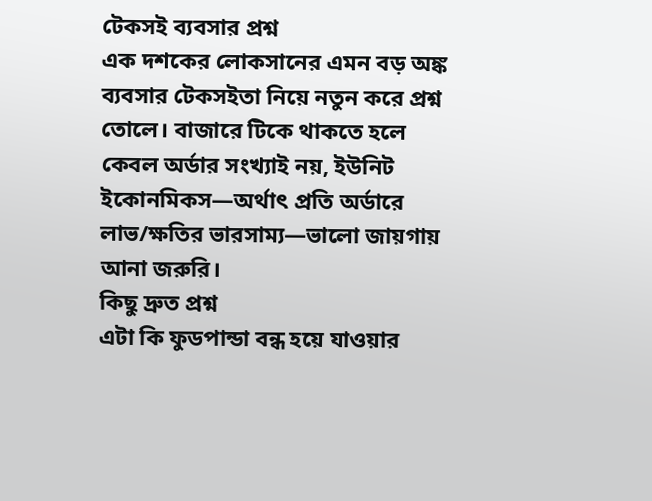টেকসই ব্যবসার প্রশ্ন
এক দশকের লোকসানের এমন বড় অঙ্ক ব্যবসার টেকসইতা নিয়ে নতুন করে প্রশ্ন তোলে। বাজারে টিকে থাকতে হলে কেবল অর্ডার সংখ্যাই নয়, ইউনিট ইকোনমিকস—অর্থাৎ প্রতি অর্ডারে লাভ/ক্ষতির ভারসাম্য—ভালো জায়গায় আনা জরুরি।
কিছু দ্রুত প্রশ্ন
এটা কি ফুডপান্ডা বন্ধ হয়ে যাওয়ার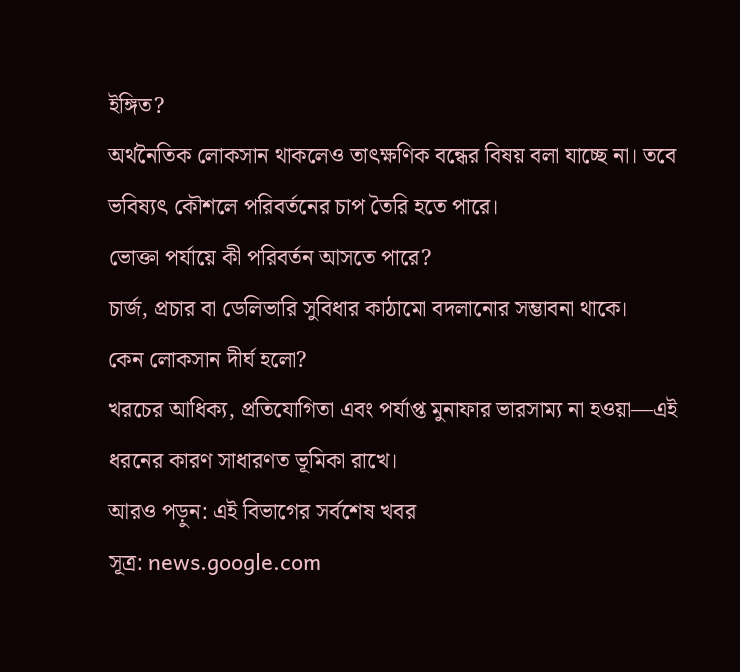ইঙ্গিত?
অর্থনৈতিক লোকসান থাকলেও তাৎক্ষণিক বন্ধের বিষয় বলা যাচ্ছে না। তবে ভবিষ্যৎ কৌশলে পরিবর্তনের চাপ তৈরি হতে পারে।
ভোক্তা পর্যায়ে কী পরিবর্তন আসতে পারে?
চার্জ, প্রচার বা ডেলিভারি সুবিধার কাঠামো বদলানোর সম্ভাবনা থাকে।
কেন লোকসান দীর্ঘ হলো?
খরচের আধিক্য, প্রতিযোগিতা এবং পর্যাপ্ত মুনাফার ভারসাম্য না হওয়া—এই ধরনের কারণ সাধারণত ভূমিকা রাখে।
আরও পড়ুন: এই বিভাগের সর্বশেষ খবর
সূত্র: news.google.com